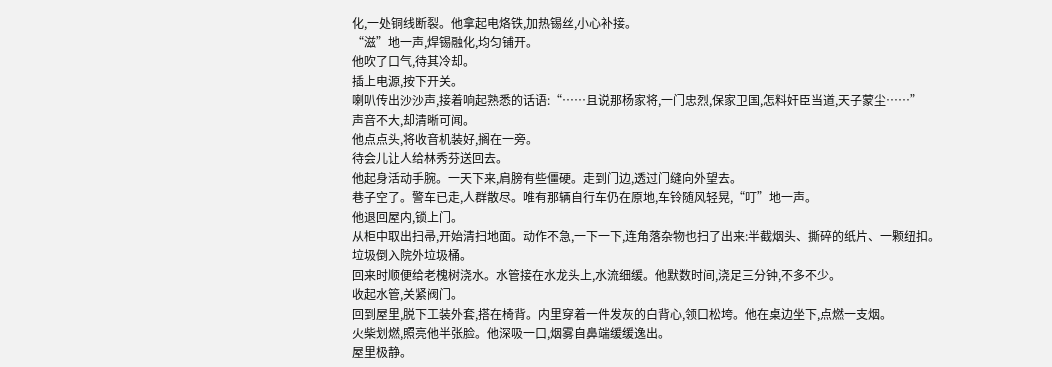化,一处铜线断裂。他拿起电烙铁,加热锡丝,小心补接。
“滋”地一声,焊锡融化,均匀铺开。
他吹了口气,待其冷却。
插上电源,按下开关。
喇叭传出沙沙声,接着响起熟悉的话语:“……且说那杨家将,一门忠烈,保家卫国,怎料奸臣当道,天子蒙尘……”
声音不大,却清晰可闻。
他点点头,将收音机装好,搁在一旁。
待会儿让人给林秀芬送回去。
他起身活动手腕。一天下来,肩膀有些僵硬。走到门边,透过门缝向外望去。
巷子空了。警车已走,人群散尽。唯有那辆自行车仍在原地,车铃随风轻晃,“叮”地一声。
他退回屋内,锁上门。
从柜中取出扫帚,开始清扫地面。动作不急,一下一下,连角落杂物也扫了出来:半截烟头、撕碎的纸片、一颗纽扣。
垃圾倒入院外垃圾桶。
回来时顺便给老槐树浇水。水管接在水龙头上,水流细缓。他默数时间,浇足三分钟,不多不少。
收起水管,关紧阀门。
回到屋里,脱下工装外套,搭在椅背。内里穿着一件发灰的白背心,领口松垮。他在桌边坐下,点燃一支烟。
火柴划燃,照亮他半张脸。他深吸一口,烟雾自鼻端缓缓逸出。
屋里极静。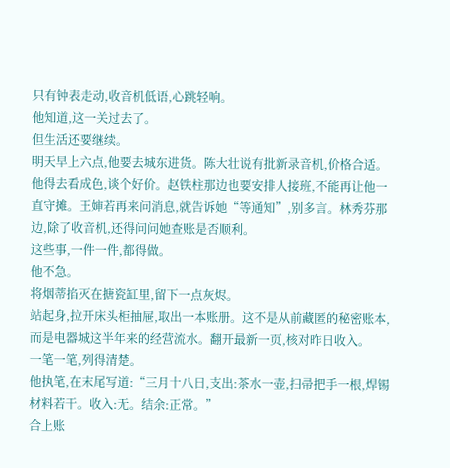只有钟表走动,收音机低语,心跳轻响。
他知道,这一关过去了。
但生活还要继续。
明天早上六点,他要去城东进货。陈大壮说有批新录音机,价格合适。他得去看成色,谈个好价。赵铁柱那边也要安排人接班,不能再让他一直守摊。王婶若再来问消息,就告诉她“等通知”,别多言。林秀芬那边,除了收音机,还得问问她查账是否顺利。
这些事,一件一件,都得做。
他不急。
将烟蒂掐灭在搪瓷缸里,留下一点灰烬。
站起身,拉开床头柜抽屉,取出一本账册。这不是从前藏匿的秘密账本,而是电器城这半年来的经营流水。翻开最新一页,核对昨日收入。
一笔一笔,列得清楚。
他执笔,在末尾写道:“三月十八日,支出:茶水一壶,扫帚把手一根,焊锡材料若干。收入:无。结余:正常。”
合上账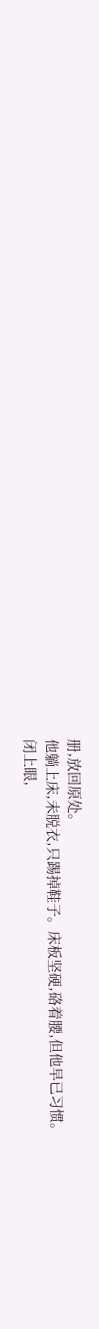册,放回原处。
他躺上床,未脱衣,只踢掉鞋子。床板坚硬,硌着腰,但他早已习惯。
闭上眼,